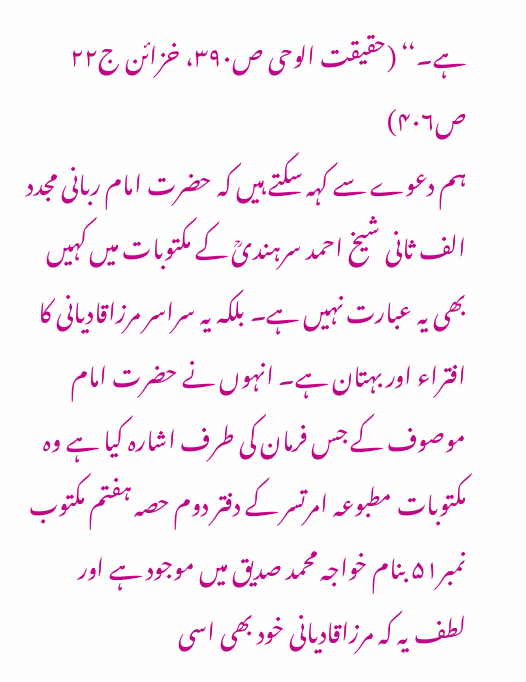ہے۔‘‘ (حقیقت الوحی ص۳۹۰، خزائن ج۲۲ ص۴۰۶)
ہم دعوے سے کہہ سکتے ہیں کہ حضرت امام ربانی مجدد الف ثانی شیخ احمد سرہندیؒ کے مکتوبات میں کہیں بھی یہ عبارت نہیں ہے۔ بلکہ یہ سراسر مرزاقادیانی کا افتراء اور بہتان ہے۔ انہوں نے حضرت امام موصوف کے جس فرمان کی طرف اشارہ کیا ہے وہ مکتوبات مطبوعہ امرتسر کے دفتر دوم حصہ ہفتم مکتوب نمبر۵۱ بنام خواجہ محمد صدیق میں موجود ہے اور لطف یہ کہ مرزاقادیانی خود بھی اسی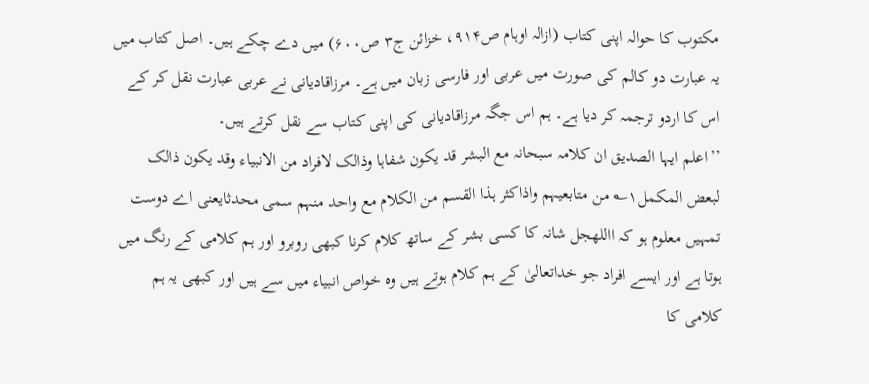مکتوب کا حوالہ اپنی کتاب (ازالہ اوہام ص۹۱۴، خزائن ج۳ ص۶۰۰) میں دے چکے ہیں۔ اصل کتاب میں یہ عبارت دو کالم کی صورت میں عربی اور فارسی زبان میں ہے۔ مرزاقادیانی نے عربی عبارت نقل کر کے اس کا اردو ترجمہ کر دیا ہے۔ ہم اس جگہ مرزاقادیانی کی اپنی کتاب سے نقل کرتے ہیں۔
’’اعلم ایہا الصدیق ان کلامہ سبحانہ مع البشر قد یکون شفاہا وذالک لافراد من الانبیاء وقد یکون ذالک لبعض المکمل۱؎ من متابعیہم واذاکثر ہذا القسم من الکلام مع واحد منہم سمی محدثایعنی اے دوست تمہیں معلوم ہو کہ االلهجل شانہ کا کسی بشر کے ساتھ کلام کرنا کبھی روبرو اور ہم کلامی کے رنگ میں ہوتا ہے اور ایسے افراد جو خداتعالیٰ کے ہم کلام ہوتے ہیں وہ خواص انبیاء میں سے ہیں اور کبھی یہ ہم کلامی کا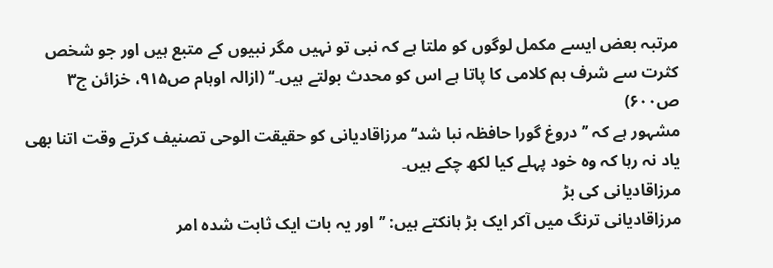مرتبہ بعض ایسے مکمل لوگوں کو ملتا ہے کہ نبی تو نہیں مگر نبیوں کے متبع ہیں اور جو شخص کثرت سے شرف ہم کلامی کا پاتا ہے اس کو محدث بولتے ہیں۔‘‘ (ازالہ اوہام ص۹۱۵، خزائن ج۳ ص۶۰۰)
مشہور ہے کہ ’’دروغ گورا حافظہ نبا شد‘‘ مرزاقادیانی کو حقیقت الوحی تصنیف کرتے وقت اتنا بھی یاد نہ رہا کہ وہ خود پہلے کیا لکھ چکے ہیں۔
مرزاقادیانی کی بڑ
مرزاقادیانی ترنگ میں آکر ایک بڑ ہانکتے ہیں: ’’اور یہ بات ایک ثابت شدہ امر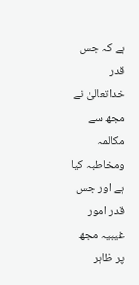ہے کہ جس قدر خداتعالیٰ نے مجھ سے مکالمہ ومخاطبہ کیا ہے اور جس قدر امور غیبیہ مجھ پر ظاہر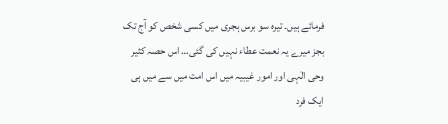فرمائے ہیں۔ تیرہ سو برس ہجری میں کسی شخص کو آج تک بجز میرے یہ نعمت عطاء نہیں کی گئی… اس حصہ کثیر وحی الٰہی اور امور غیبیہ میں اس امت میں سے میں ہی ایک فرد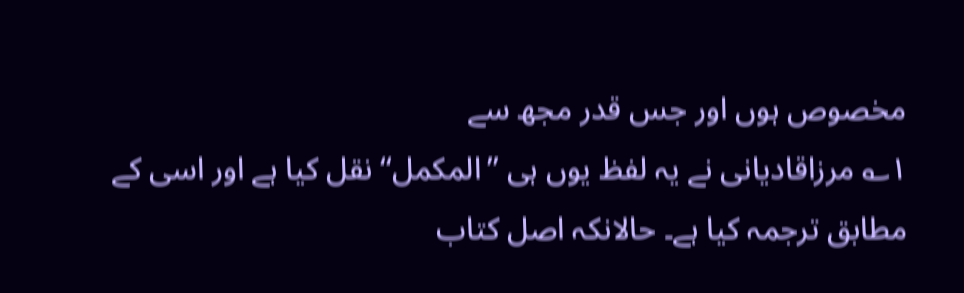مخصوص ہوں اور جس قدر مجھ سے
۱؎ مرزاقادیانی نے یہ لفظ یوں ہی ’’المکمل‘‘ نقل کیا ہے اور اسی کے مطابق ترجمہ کیا ہے۔ حالانکہ اصل کتاب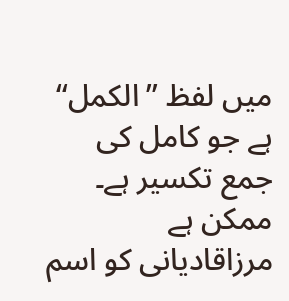میں لفظ ’’الکمل‘‘ ہے جو کامل کی جمع تکسیر ہے۔ ممکن ہے مرزاقادیانی کو اسم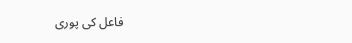فاعل کی پوری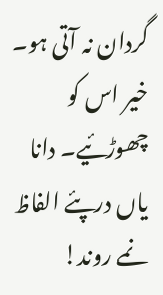گردان نہ آتی ہو۔ خیر اس کو چھوڑئیے۔ دانا یاں درپئے الفاظ نمے روند!